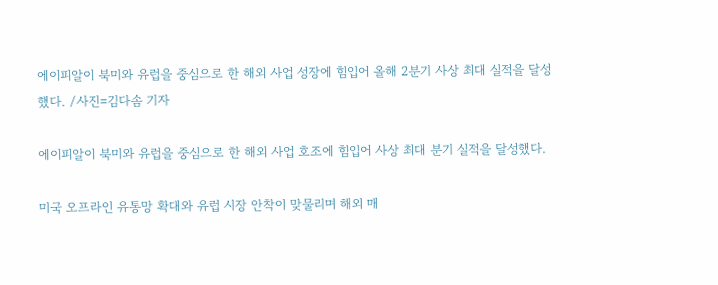에이피알이 북미와 유럽을 중심으로 한 해외 사업 성장에 힘입어 올해 2분기 사상 최대 실적을 달성했다. /사진=김다솜 기자

에이피알이 북미와 유럽을 중심으로 한 해외 사업 호조에 힘입어 사상 최대 분기 실적을 달성했다.

미국 오프라인 유통망 확대와 유럽 시장 안착이 맞물리며 해외 매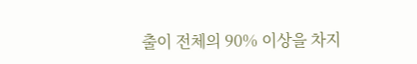출이 전체의 90% 이상을 차지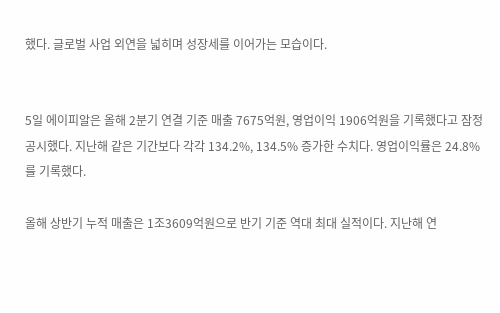했다. 글로벌 사업 외연을 넓히며 성장세를 이어가는 모습이다.


5일 에이피알은 올해 2분기 연결 기준 매출 7675억원, 영업이익 1906억원을 기록했다고 잠정 공시했다. 지난해 같은 기간보다 각각 134.2%, 134.5% 증가한 수치다. 영업이익률은 24.8%를 기록했다.

올해 상반기 누적 매출은 1조3609억원으로 반기 기준 역대 최대 실적이다. 지난해 연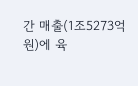간 매출(1조5273억원)에 육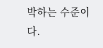박하는 수준이다.